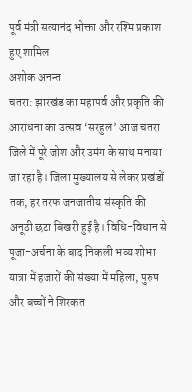पूर्व मंत्री सत्यानंद भोक्ता और रश्मि प्रकाश हुए शामिल
अशोक अनन्त
चतरा: झारखंड का महापर्व और प्रकृति की आराधना का उत्सव ‘सरहुल’ आज चतरा जिले में पूरे जोश और उमंग के साथ मनाया जा रहा है। जिला मुख्यालय से लेकर प्रखंडों तक, हर तरफ जनजातीय संस्कृति की अनूठी छटा बिखरी हुई है। विधि-विधान से पूजा-अर्चना के बाद निकली भव्य शोभा यात्रा में हजारों की संख्या में महिला, पुरुष और बच्चों ने शिरकत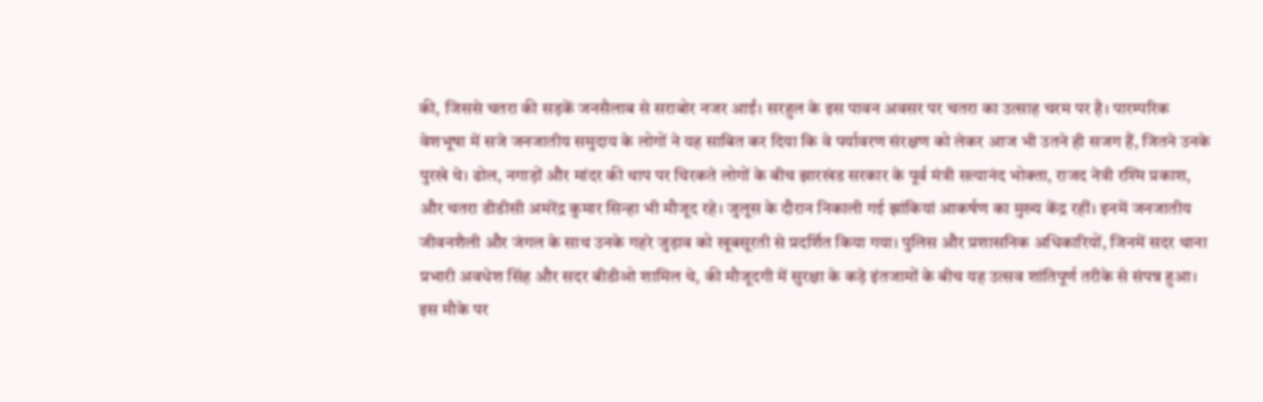की, जिससे चतरा की सड़कें जनसैलाब से सराबोर नजर आईं। सरहुल के इस पावन अवसर पर चतरा का उत्साह चरम पर है। पारम्परिक वेशभूषा में सजे जनजातीय समुदाय के लोगों ने यह साबित कर दिया कि वे पर्यावरण संरक्षण को लेकर आज भी उतने ही सजग हैं, जितने उनके पुरखे थे। ढोल, नगाड़ों और मांदर की थाप पर थिरकते लोगों के बीच झारखंड सरकार के पूर्व मंत्री सत्यानंद भोक्ता, राजद नेत्री रश्मि प्रकाश, और चतरा डीडीसी अमरेंद्र कुमार सिन्हा भी मौजूद रहे। जुलूस के दौरान निकाली गई झांकियां आकर्षण का मुख्य केंद्र रहीं। इनमें जनजातीय जीवनशैली और जंगल के साथ उनके गहरे जुड़ाव को खूबसूरती से प्रदर्शित किया गया। पुलिस और प्रशासनिक अधिकारियों, जिनमें सदर थाना प्रभारी अवधेश सिंह और सदर बीडीओ शामिल थे, की मौजूदगी में सुरक्षा के कड़े इंतजामों के बीच यह उत्सव शांतिपूर्ण तरीके से संपन्न हुआ। इस मौके पर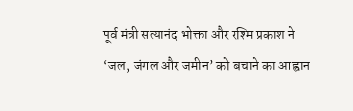पूर्व मंत्री सत्यानंद भोक्ता और रश्मि प्रकाश ने ‘जल, जंगल और जमीन’ को बचाने का आह्वान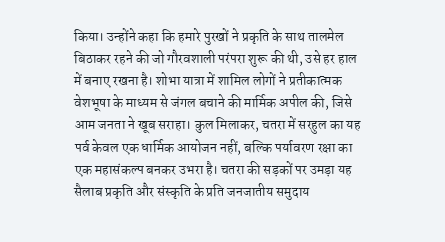किया। उन्होंने कहा कि हमारे पुरखों ने प्रकृति के साथ तालमेल बिठाकर रहने की जो गौरवशाली परंपरा शुरू की थी, उसे हर हाल में बनाए रखना है। शोभा यात्रा में शामिल लोगों ने प्रतीकात्मक वेशभूषा के माध्यम से जंगल बचाने की मार्मिक अपील की, जिसे आम जनता ने खूब सराहा। कुल मिलाकर, चतरा में सरहुल का यह पर्व केवल एक धार्मिक आयोजन नहीं, बल्कि पर्यावरण रक्षा का एक महासंकल्प बनकर उभरा है। चतरा की सड़कों पर उमड़ा यह सैलाब प्रकृति और संस्कृति के प्रति जनजातीय समुदाय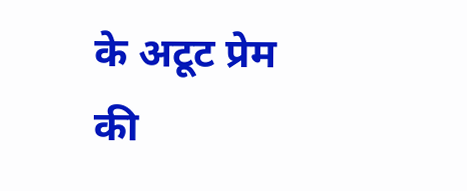के अटूट प्रेम की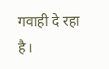गवाही दे रहा है।